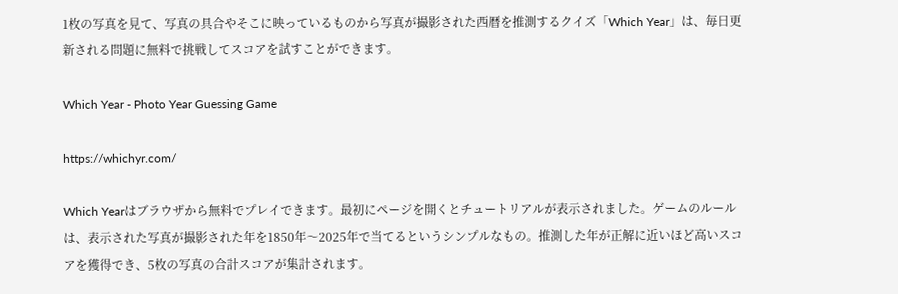1枚の写真を見て、写真の具合やそこに映っているものから写真が撮影された西暦を推測するクイズ「Which Year」は、毎日更新される問題に無料で挑戦してスコアを試すことができます。

Which Year - Photo Year Guessing Game

https://whichyr.com/

Which Yearはブラウザから無料でプレイできます。最初にページを開くとチュートリアルが表示されました。ゲームのルールは、表示された写真が撮影された年を1850年〜2025年で当てるというシンプルなもの。推測した年が正解に近いほど高いスコアを獲得でき、5枚の写真の合計スコアが集計されます。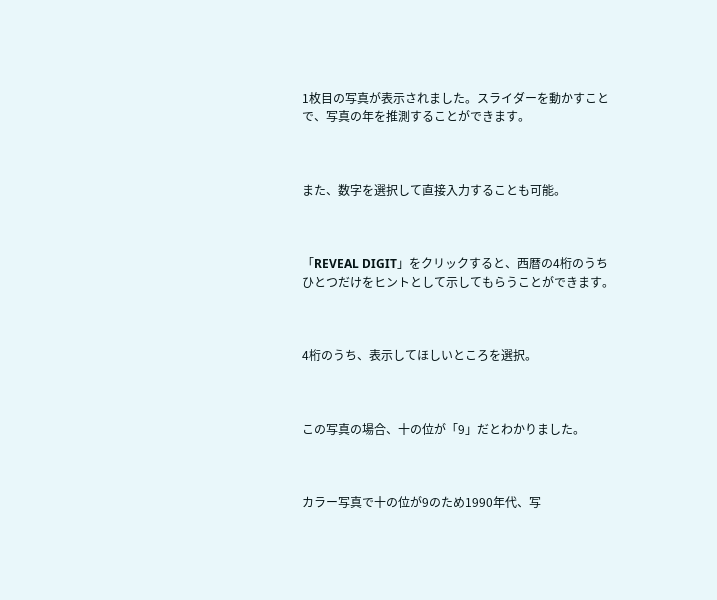1枚目の写真が表示されました。スライダーを動かすことで、写真の年を推測することができます。



また、数字を選択して直接入力することも可能。



「REVEAL DIGIT」をクリックすると、西暦の4桁のうちひとつだけをヒントとして示してもらうことができます。



4桁のうち、表示してほしいところを選択。



この写真の場合、十の位が「9」だとわかりました。



カラー写真で十の位が9のため1990年代、写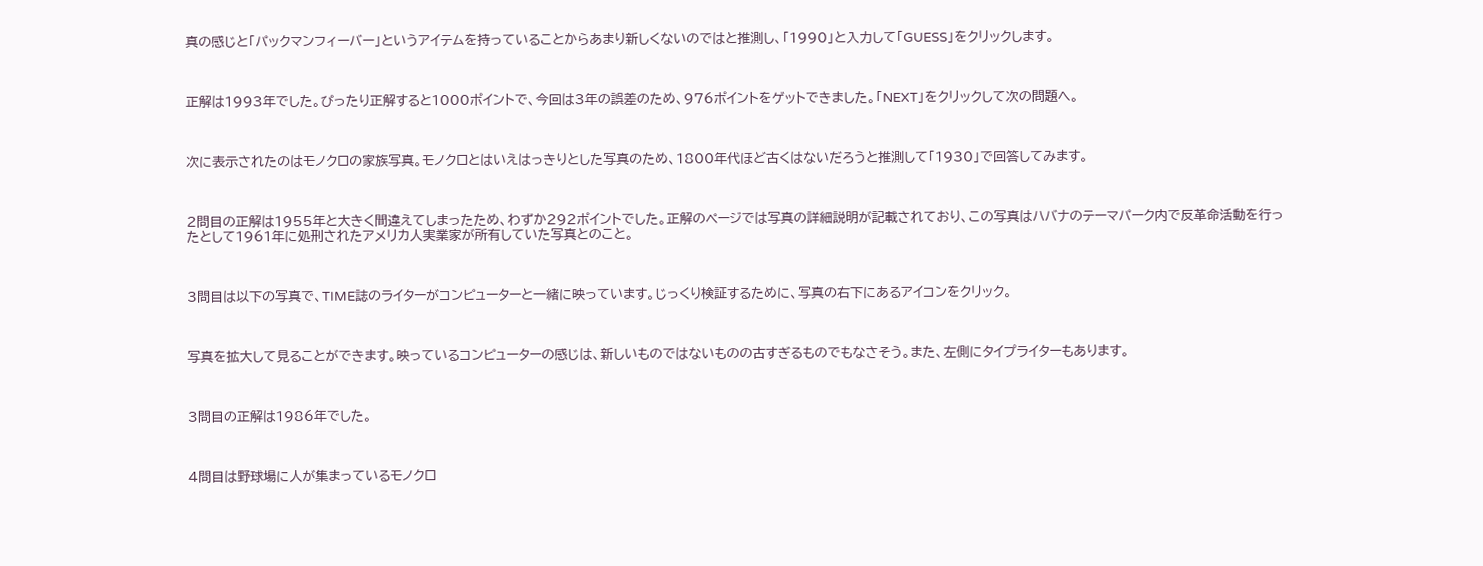真の感じと「パックマンフィーバー」というアイテムを持っていることからあまり新しくないのではと推測し、「1990」と入力して「GUESS」をクリックします。



正解は1993年でした。ぴったり正解すると1000ポイントで、今回は3年の誤差のため、976ポイントをゲットできました。「NEXT」をクリックして次の問題へ。



次に表示されたのはモノクロの家族写真。モノクロとはいえはっきりとした写真のため、1800年代ほど古くはないだろうと推測して「1930」で回答してみます。



2問目の正解は1955年と大きく間違えてしまったため、わずか292ポイントでした。正解のページでは写真の詳細説明が記載されており、この写真はハバナのテーマパーク内で反革命活動を行ったとして1961年に処刑されたアメリカ人実業家が所有していた写真とのこと。



3問目は以下の写真で、TIME誌のライターがコンピューターと一緒に映っています。じっくり検証するために、写真の右下にあるアイコンをクリック。



写真を拡大して見ることができます。映っているコンピューターの感じは、新しいものではないものの古すぎるものでもなさそう。また、左側にタイプライターもあります。



3問目の正解は1986年でした。



4問目は野球場に人が集まっているモノクロ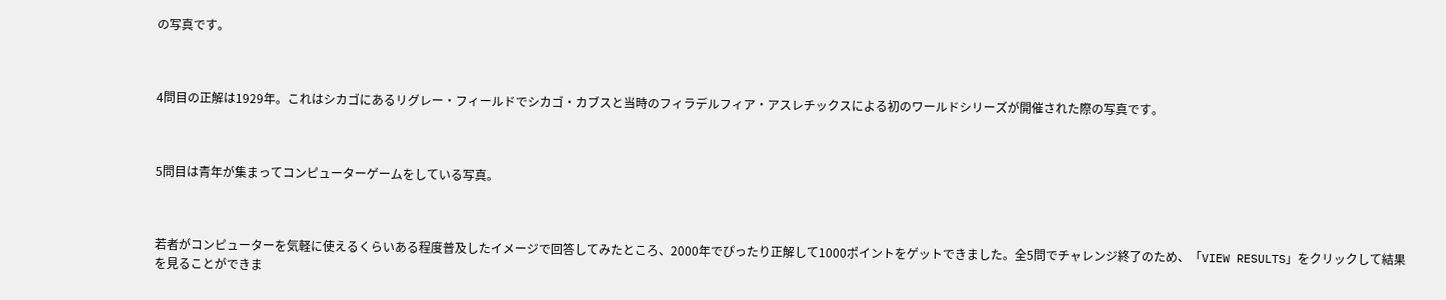の写真です。



4問目の正解は1929年。これはシカゴにあるリグレー・フィールドでシカゴ・カブスと当時のフィラデルフィア・アスレチックスによる初のワールドシリーズが開催された際の写真です。



5問目は青年が集まってコンピューターゲームをしている写真。



若者がコンピューターを気軽に使えるくらいある程度普及したイメージで回答してみたところ、2000年でぴったり正解して1000ポイントをゲットできました。全5問でチャレンジ終了のため、「VIEW RESULTS」をクリックして結果を見ることができま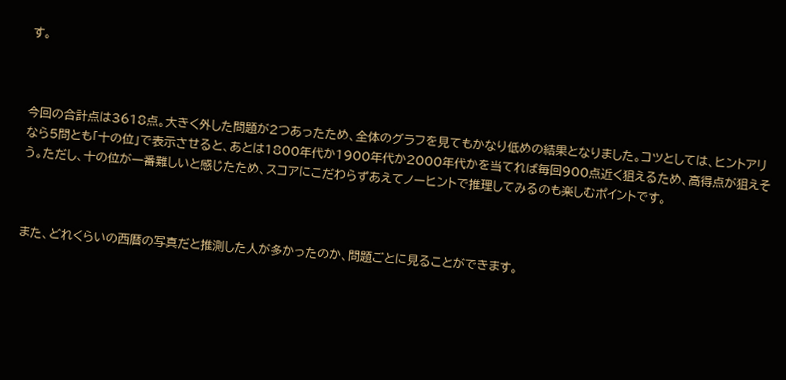す。



今回の合計点は3618点。大きく外した問題が2つあったため、全体のグラフを見てもかなり低めの結果となりました。コツとしては、ヒントアリなら5問とも「十の位」で表示させると、あとは1800年代か1900年代か2000年代かを当てれば毎回900点近く狙えるため、高得点が狙えそう。ただし、十の位が一番難しいと感じたため、スコアにこだわらずあえてノーヒントで推理してみるのも楽しむポイントです。



また、どれくらいの西暦の写真だと推測した人が多かったのか、問題ごとに見ることができます。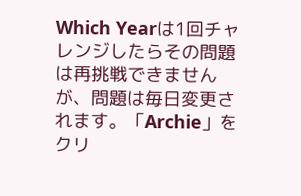Which Yearは1回チャレンジしたらその問題は再挑戦できませんが、問題は毎日変更されます。「Archie」をクリ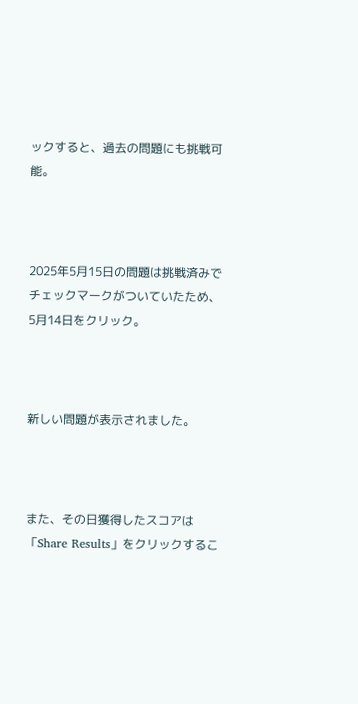ックすると、過去の問題にも挑戦可能。



2025年5月15日の問題は挑戦済みでチェックマークがついていたため、5月14日をクリック。



新しい問題が表示されました。



また、その日獲得したスコアは「Share Results」をクリックするこ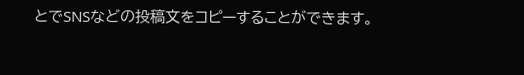とでSNSなどの投稿文をコピーすることができます。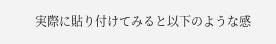実際に貼り付けてみると以下のような感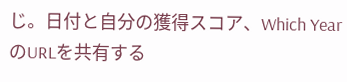じ。日付と自分の獲得スコア、Which YearのURLを共有する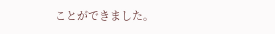ことができました。